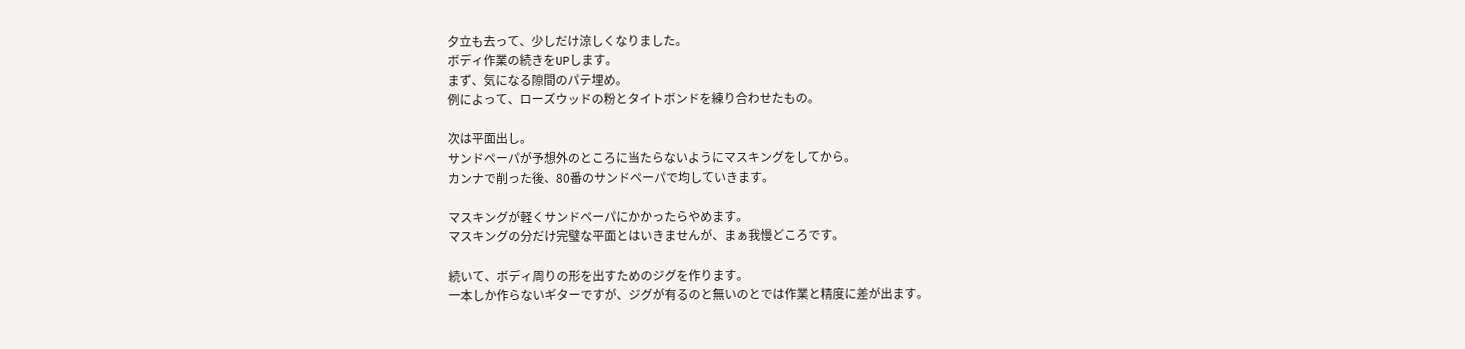夕立も去って、少しだけ涼しくなりました。
ボディ作業の続きをUPします。
まず、気になる隙間のパテ埋め。
例によって、ローズウッドの粉とタイトボンドを練り合わせたもの。

次は平面出し。
サンドペーパが予想外のところに当たらないようにマスキングをしてから。
カンナで削った後、80番のサンドペーパで均していきます。

マスキングが軽くサンドペーパにかかったらやめます。
マスキングの分だけ完璧な平面とはいきませんが、まぁ我慢どころです。

続いて、ボディ周りの形を出すためのジグを作ります。
一本しか作らないギターですが、ジグが有るのと無いのとでは作業と精度に差が出ます。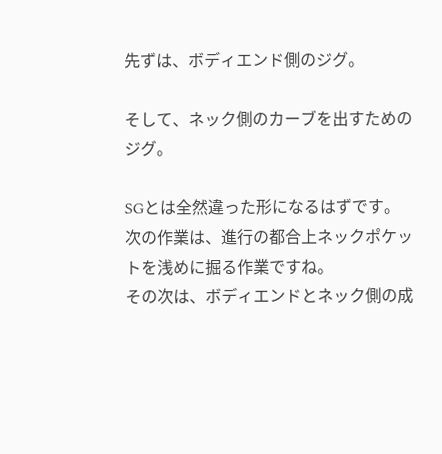先ずは、ボディエンド側のジグ。

そして、ネック側のカーブを出すためのジグ。

SGとは全然違った形になるはずです。
次の作業は、進行の都合上ネックポケットを浅めに掘る作業ですね。
その次は、ボディエンドとネック側の成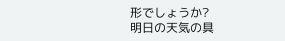形でしょうか?
明日の天気の具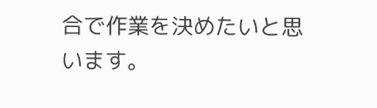合で作業を決めたいと思います。